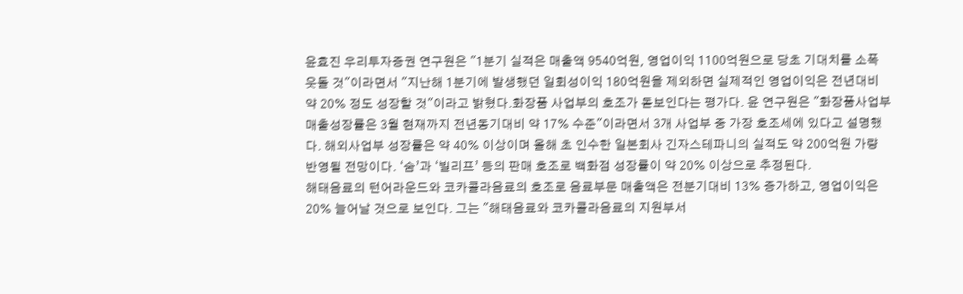윤효진 우리투자증권 연구원은 "1분기 실적은 매출액 9540억원, 영업이익 1100억원으로 당초 기대치를 소폭 웃돌 것"이라면서 "지난해 1분기에 발생했던 일회성이익 180억원을 제외하면 실제적인 영업이익은 전년대비 약 20% 정도 성장할 것"이라고 밝혔다.화장품 사업부의 호조가 돋보인다는 평가다. 윤 연구원은 "화장품사업부 매출성장률은 3월 현재까지 전년동기대비 약 17% 수준"이라면서 3개 사업부 중 가장 호조세에 있다고 설명했다. 해외사업부 성장률은 약 40% 이상이며 올해 초 인수한 일본회사 긴자스테파니의 실적도 약 200억원 가량 반영될 전망이다. ‘숨’과 ‘빌리프’ 등의 판매 호조로 백화점 성장률이 약 20% 이상으로 추정된다.
해태음료의 턴어라운드와 코카콜라음료의 호조로 음료부문 매출액은 전분기대비 13% 증가하고, 영업이익은 20% 늘어날 것으로 보인다. 그는 "해태음료와 코카콜라음료의 지원부서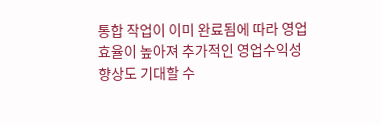통합 작업이 이미 완료됨에 따라 영업효율이 높아져 추가적인 영업수익성 향상도 기대할 수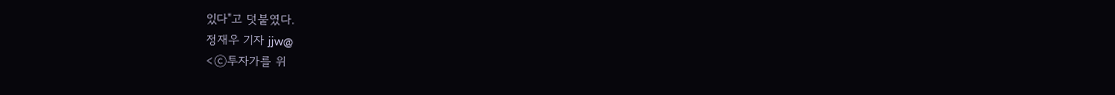있다"고 덧붙였다.
정재우 기자 jjw@
<ⓒ투자가를 위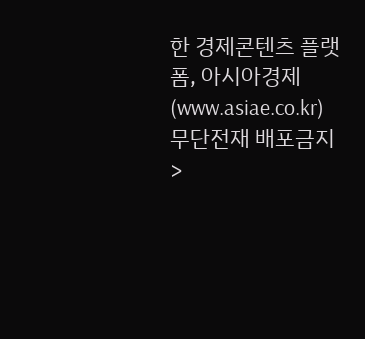한 경제콘텐츠 플랫폼, 아시아경제(www.asiae.co.kr) 무단전재 배포금지>